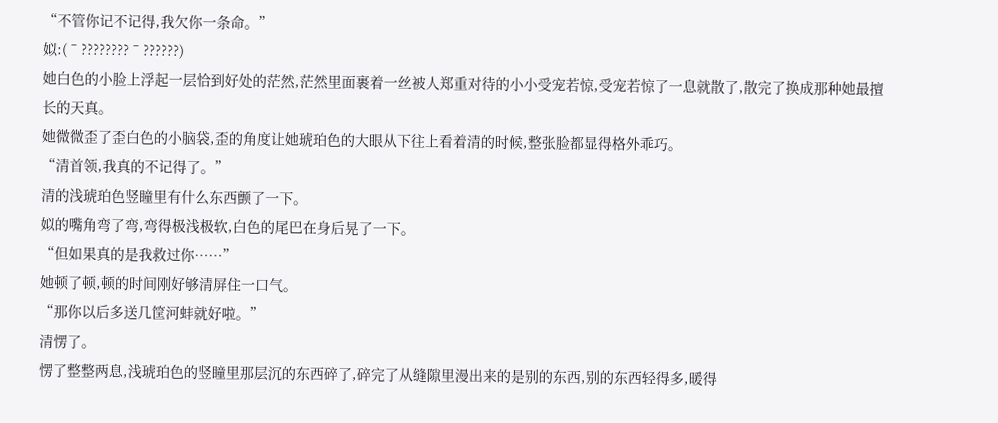“不管你记不记得,我欠你一条命。”
姒:(ˉ????????ˉ??????)
她白色的小脸上浮起一层恰到好处的茫然,茫然里面裹着一丝被人郑重对待的小小受宠若惊,受宠若惊了一息就散了,散完了换成那种她最擅长的天真。
她微微歪了歪白色的小脑袋,歪的角度让她琥珀色的大眼从下往上看着清的时候,整张脸都显得格外乖巧。
“清首领,我真的不记得了。”
清的浅琥珀色竖瞳里有什么东西颤了一下。
姒的嘴角弯了弯,弯得极浅极软,白色的尾巴在身后晃了一下。
“但如果真的是我救过你……”
她顿了顿,顿的时间刚好够清屏住一口气。
“那你以后多送几筐河蚌就好啦。”
清愣了。
愣了整整两息,浅琥珀色的竖瞳里那层沉的东西碎了,碎完了从缝隙里漫出来的是别的东西,别的东西轻得多,暖得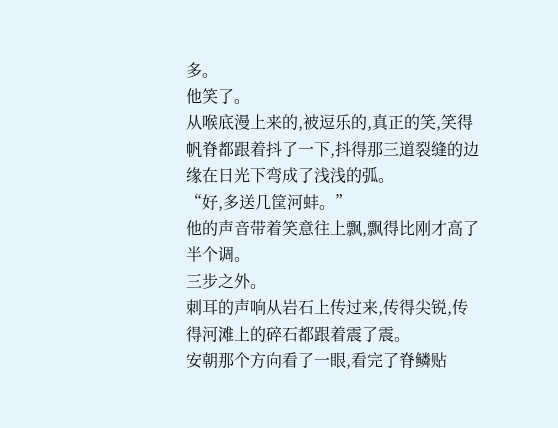多。
他笑了。
从喉底漫上来的,被逗乐的,真正的笑,笑得帆脊都跟着抖了一下,抖得那三道裂缝的边缘在日光下弯成了浅浅的弧。
“好,多送几筐河蚌。”
他的声音带着笑意往上飘,飘得比刚才高了半个调。
三步之外。
刺耳的声响从岩石上传过来,传得尖锐,传得河滩上的碎石都跟着震了震。
安朝那个方向看了一眼,看完了脊鳞贴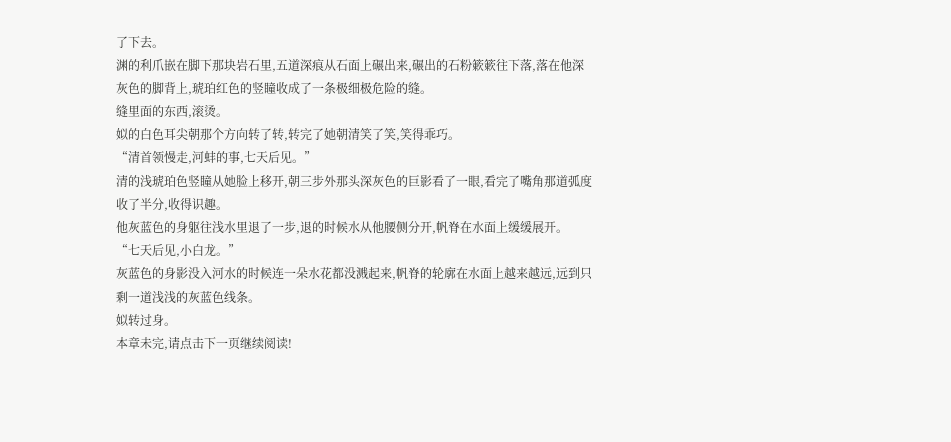了下去。
渊的利爪嵌在脚下那块岩石里,五道深痕从石面上碾出来,碾出的石粉簌簌往下落,落在他深灰色的脚背上,琥珀红色的竖瞳收成了一条极细极危险的缝。
缝里面的东西,滚烫。
姒的白色耳尖朝那个方向转了转,转完了她朝清笑了笑,笑得乖巧。
“清首领慢走,河蚌的事,七天后见。”
清的浅琥珀色竖瞳从她脸上移开,朝三步外那头深灰色的巨影看了一眼,看完了嘴角那道弧度收了半分,收得识趣。
他灰蓝色的身躯往浅水里退了一步,退的时候水从他腰侧分开,帆脊在水面上缓缓展开。
“七天后见,小白龙。”
灰蓝色的身影没入河水的时候连一朵水花都没溅起来,帆脊的轮廓在水面上越来越远,远到只剩一道浅浅的灰蓝色线条。
姒转过身。
本章未完,请点击下一页继续阅读!